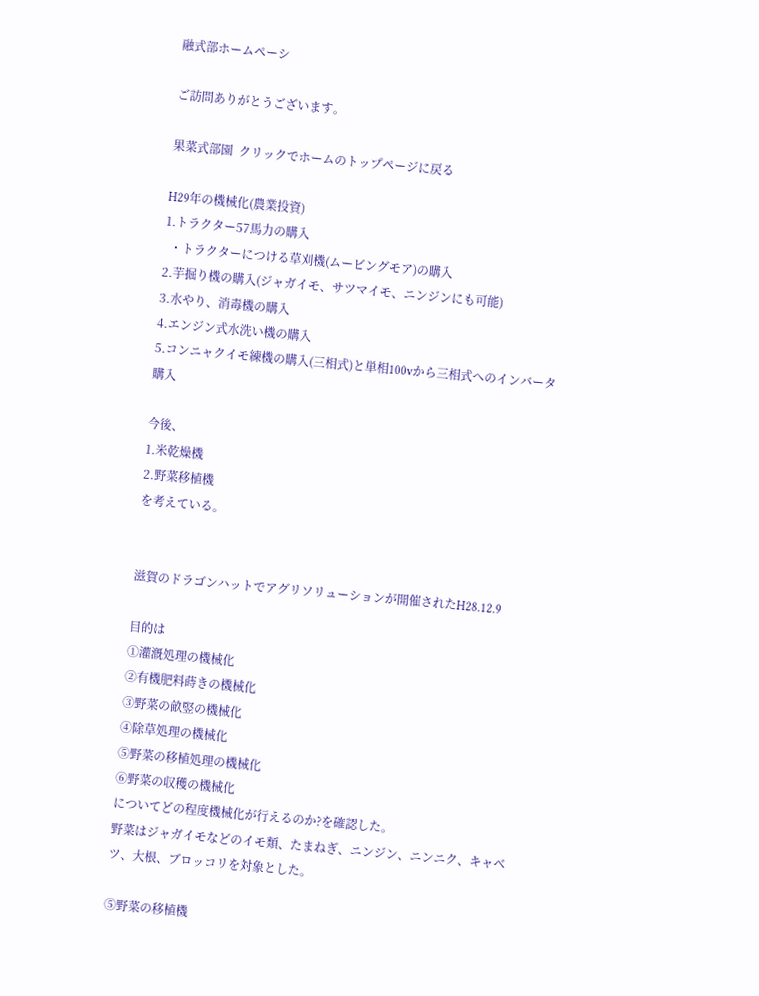融式部ホームペーシ

ご訪問ありがとうございます。

果菜式部園  クリックでホームのトップページに戻る

H29年の機械化(農業投資)
1.トラクター57馬力の購入
  ・トラクターにつける草刈機(ムービングモア)の購入
2.芋掘り機の購入(ジャガイモ、サツマイモ、ニンジンにも可能)
3.水やり、消毒機の購入
4.エンジン式水洗い機の購入
5.コンニャクイモ練機の購入(三相式)と単相100vから三相式へのインバータ購入

今後、
1.米乾燥機
2.野菜移植機
を考えている。


滋賀のドラゴンハットでアグリソリューションが開催されたH28.12.9

目的は
①灌漑処理の機械化
②有機肥料蒔きの機械化
③野菜の畝竪の機械化
④除草処理の機械化
⑤野菜の移植処理の機械化
⑥野菜の収穫の機械化
についてどの程度機械化が行えるのか?を確認した。
野菜はジャガイモなどのイモ類、たまねぎ、ニンジン、ニンニク、キャベツ、大根、ブロッコリを対象とした。

⑤野菜の移植機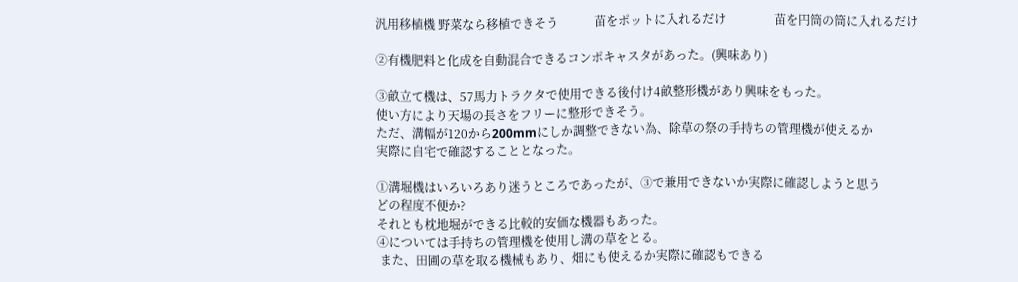汎用移植機 野菜なら移植できそう            苗をポットに入れるだけ                苗を円筒の筒に入れるだけ

②有機肥料と化成を自動混合できるコンポキャスタがあった。(興味あり)

③畝立て機は、57馬力トラクタで使用できる後付け4畝整形機があり興味をもった。
使い方により天場の長さをフリーに整形できそう。
ただ、溝幅が120から200mmにしか調整できない為、除草の祭の手持ちの管理機が使えるか
実際に自宅で確認することとなった。

①溝堀機はいろいろあり迷うところであったが、③で兼用できないか実際に確認しようと思う
どの程度不便か?
それとも枕地堀ができる比較的安価な機器もあった。
④については手持ちの管理機を使用し溝の草をとる。
 また、田圃の草を取る機械もあり、畑にも使えるか実際に確認もできる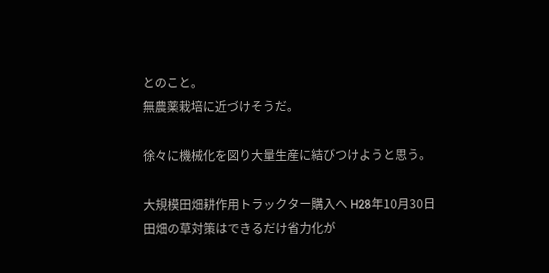とのこと。
無農薬栽培に近づけそうだ。

徐々に機械化を図り大量生産に結びつけようと思う。

大規模田畑耕作用トラックター購入へ H28年10月30日
田畑の草対策はできるだけ省力化が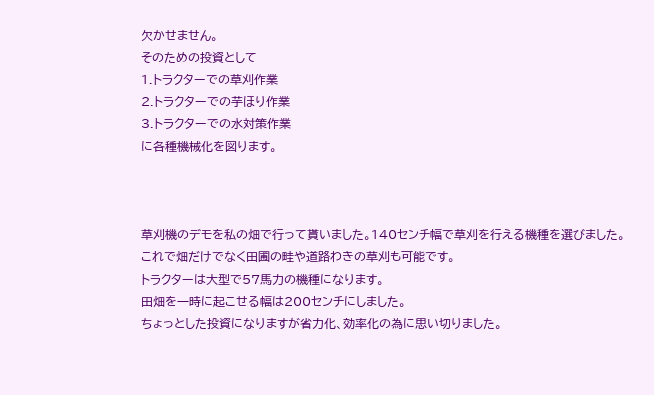欠かせません。
そのための投資として
1.トラクターでの草刈作業
2.トラクターでの芋ほり作業
3.トラクターでの水対策作業
に各種機械化を図ります。



草刈機のデモを私の畑で行って貰いました。140センチ幅で草刈を行える機種を選びました。
これで畑だけでなく田圃の畦や道路わきの草刈も可能です。
トラクターは大型で57馬力の機種になります。
田畑を一時に起こせる幅は200センチにしました。
ちょっとした投資になりますが省力化、効率化の為に思い切りました。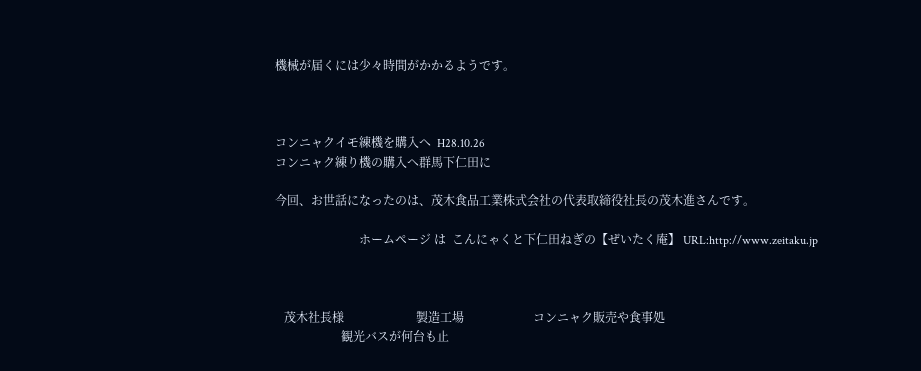機械が届くには少々時間がかかるようです。



コンニャクイモ練機を購入へ  H28.10.26
コンニャク練り機の購入へ群馬下仁田に

今回、お世話になったのは、茂木食品工業株式会社の代表取締役社長の茂木進さんです。

                            ホームページ は  こんにゃくと下仁田ねぎの【ぜいたく庵】 URL:http://www.zeitaku.jp



   茂木社長様                        製造工場                       コンニャク販売や食事処
                      観光バスが何台も止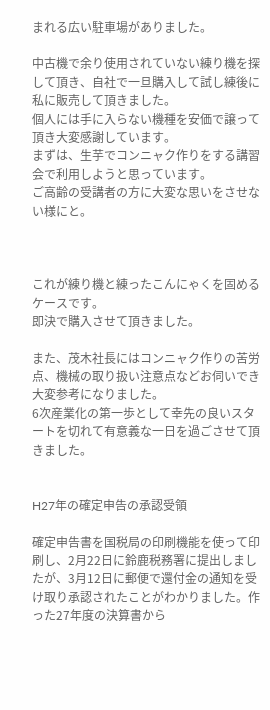まれる広い駐車場がありました。

中古機で余り使用されていない練り機を探して頂き、自社で一旦購入して試し練後に私に販売して頂きました。
個人には手に入らない機種を安価で譲って頂き大変感謝しています。
まずは、生芋でコンニャク作りをする講習会で利用しようと思っています。
ご高齢の受講者の方に大変な思いをさせない様にと。



これが練り機と練ったこんにゃくを固めるケースです。
即決で購入させて頂きました。

また、茂木社長にはコンニャク作りの苦労点、機械の取り扱い注意点などお伺いでき大変参考になりました。
6次産業化の第一歩として幸先の良いスタートを切れて有意義な一日を過ごさせて頂きました。


H27年の確定申告の承認受領

確定申告書を国税局の印刷機能を使って印刷し、2月22日に鈴鹿税務署に提出しましたが、3月12日に郵便で還付金の通知を受け取り承認されたことがわかりました。作った27年度の決算書から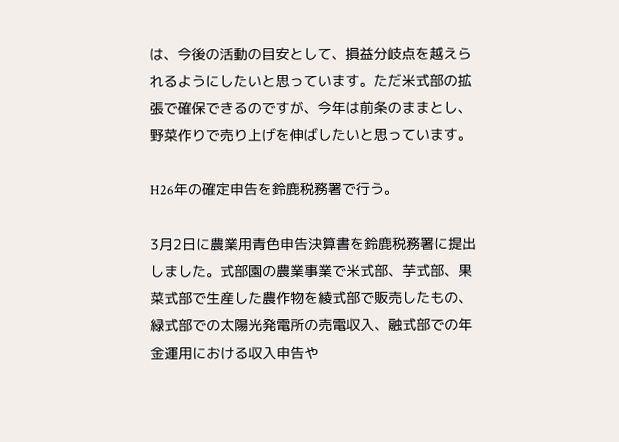は、今後の活動の目安として、損益分岐点を越えられるようにしたいと思っています。ただ米式部の拡張で確保できるのですが、今年は前条のままとし、野菜作りで売り上げを伸ばしたいと思っています。

H26年の確定申告を鈴鹿税務署で行う。

3月2日に農業用青色申告決算書を鈴鹿税務署に提出しました。式部園の農業事業で米式部、芋式部、果菜式部で生産した農作物を綾式部で販売したもの、緑式部での太陽光発電所の売電収入、融式部での年金運用における収入申告や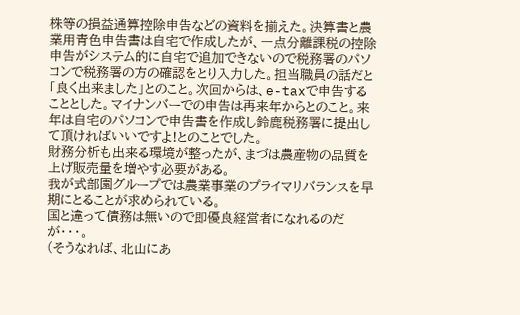株等の損益通算控除申告などの資料を揃えた。決算書と農業用青色申告書は自宅で作成したが、一点分離課税の控除申告がシステム的に自宅で追加できないので税務署のパソコンで税務署の方の確認をとり入力した。担当職員の話だと「良く出来ました」とのこと。次回からは、e-taxで申告することとした。マイナンバーでの申告は再来年からとのこと。来年は自宅のパソコンで申告書を作成し鈴鹿税務署に提出して頂ければいいですよ!とのことでした。
財務分析も出来る環境が整ったが、まづは農産物の品質を上げ販売量を増やす必要がある。
我が式部園グループでは農業事業のプライマリバランスを早期にとることが求められている。
国と違って債務は無いので即優良経営者になれるのだが・・・。
(そうなれば、北山にあ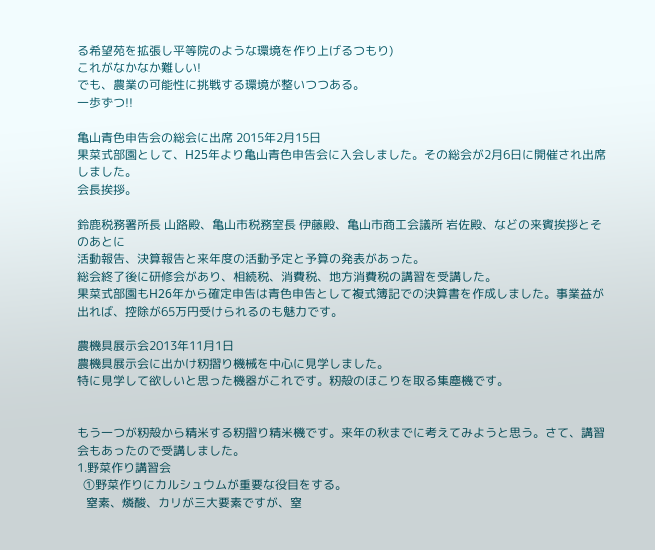る希望苑を拡張し平等院のような環境を作り上げるつもり)
これがなかなか難しい!
でも、農業の可能性に挑戦する環境が整いつつある。
一歩ずつ!!

亀山青色申告会の総会に出席 2015年2月15日
果菜式部園として、H25年より亀山青色申告会に入会しました。その総会が2月6日に開催され出席しました。
会長挨拶。

鈴鹿税務署所長 山路殿、亀山市税務室長 伊藤殿、亀山市商工会議所 岩佐殿、などの来賓挨拶とそのあとに
活動報告、決算報告と来年度の活動予定と予算の発表があった。
総会終了後に研修会があり、相続税、消費税、地方消費税の講習を受講した。
果菜式部園もH26年から確定申告は青色申告として複式簿記での決算書を作成しました。事業益が出れば、控除が65万円受けられるのも魅力です。

農機具展示会2013年11月1日
農機具展示会に出かけ籾摺り機械を中心に見学しました。
特に見学して欲しいと思った機器がこれです。籾殻のほこりを取る集塵機です。


もう一つが籾殻から精米する籾摺り精米機です。来年の秋までに考えてみようと思う。さて、講習会もあったので受講しました。
1.野菜作り講習会
  ①野菜作りにカルシュウムが重要な役目をする。
   窒素、燐酸、カリが三大要素ですが、窒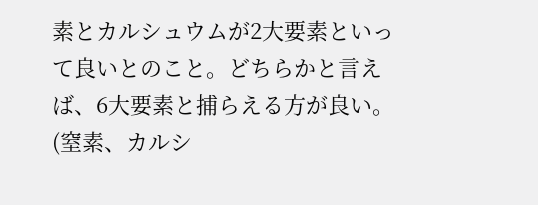素とカルシュウムが2大要素といって良いとのこと。どちらかと言えば、6大要素と捕らえる方が良い。(窒素、カルシ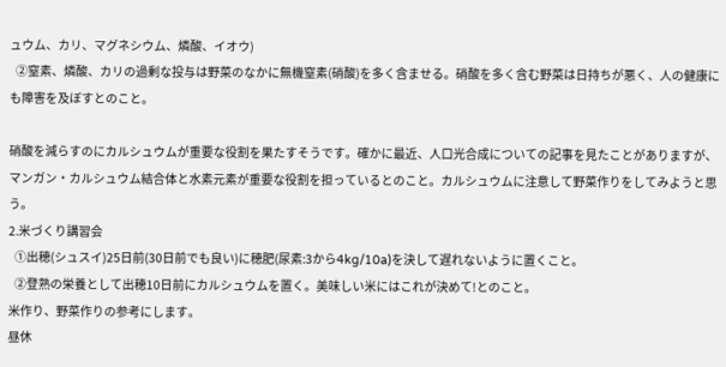ュウム、カリ、マグネシウム、燐酸、イオウ)
  ②窒素、燐酸、カリの過剰な投与は野菜のなかに無機窒素(硝酸)を多く含ませる。硝酸を多く含む野菜は日持ちが悪く、人の健康にも障害を及ぼすとのこと。

硝酸を減らすのにカルシュウムが重要な役割を果たすそうです。確かに最近、人口光合成についての記事を見たことがありますが、マンガン・カルシュウム結合体と水素元素が重要な役割を担っているとのこと。カルシュウムに注意して野菜作りをしてみようと思う。
2.米づくり講習会
  ①出穂(シュスイ)25日前(30日前でも良い)に穂肥(尿素:3から4kg/10a)を決して遅れないように置くこと。
  ②登熟の栄養として出穂10日前にカルシュウムを置く。美味しい米にはこれが決めて!とのこと。
米作り、野菜作りの参考にします。
昼休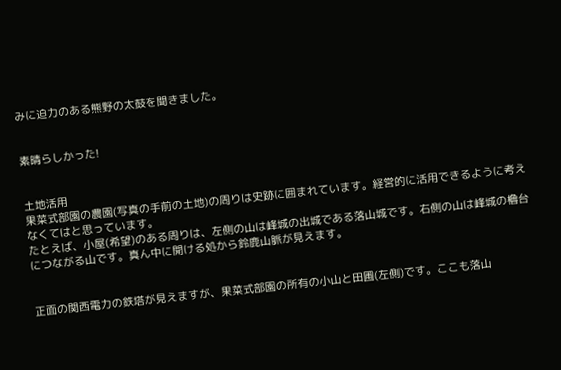みに迫力のある熊野の太鼓を聞きました。


素晴らしかった!


土地活用
果菜式部園の農園(写真の手前の土地)の周りは史跡に囲まれています。経営的に活用できるように考えなくてはと思っています。
たとえば、小屋(希望)のある周りは、左側の山は峰城の出城である落山城です。右側の山は峰城の櫓台につながる山です。真ん中に開ける処から鈴鹿山脈が見えます。


正面の関西電力の鉄塔が見えますが、果菜式部園の所有の小山と田圃(左側)です。ここも落山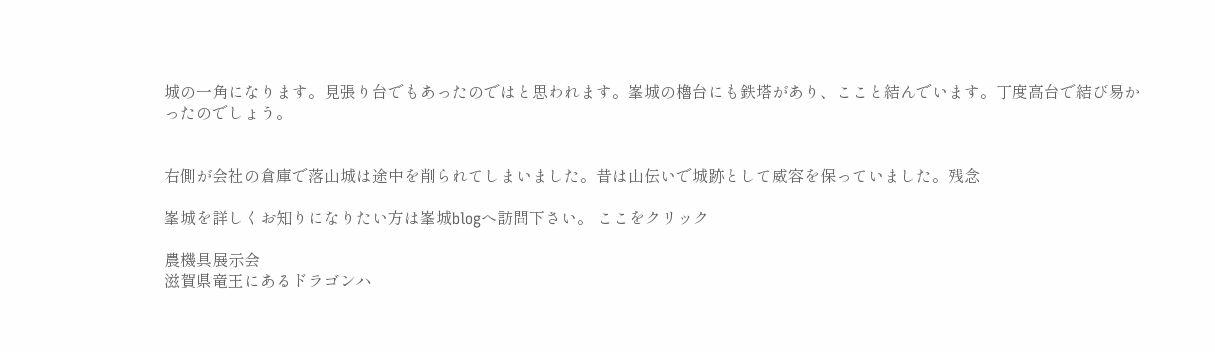城の一角になります。見張り台でもあったのではと思われます。峯城の櫓台にも鉄塔があり、ここと結んでいます。丁度高台で結び易かったのでしょう。


右側が会社の倉庫で落山城は途中を削られてしまいました。昔は山伝いで城跡として威容を保っていました。残念

峯城を詳しくお知りになりたい方は峯城blogへ訪問下さい。 ここをクリック

農機具展示会
滋賀県竜王にあるドラゴンハ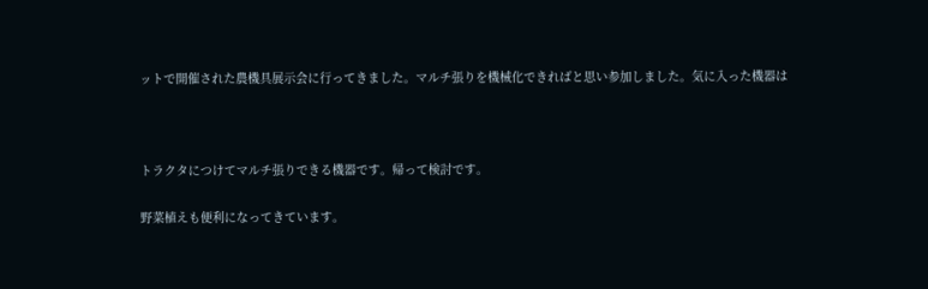ットで開催された農機具展示会に行ってきました。マルチ張りを機械化できればと思い参加しました。気に入った機器は



トラクタにつけてマルチ張りできる機器です。帰って検討です。

野菜植えも便利になってきています。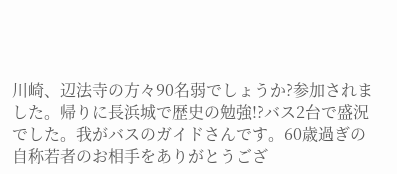川崎、辺法寺の方々90名弱でしょうか?参加されました。帰りに長浜城で歴史の勉強!?バス2台で盛況でした。我がバスのガイドさんです。60歳過ぎの自称若者のお相手をありがとうござ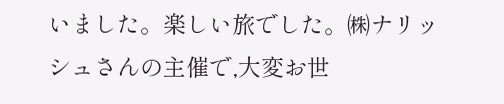いました。楽しい旅でした。㈱ナリッシュさんの主催で,大変お世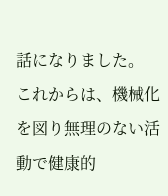話になりました。
これからは、機械化を図り無理のない活動で健康的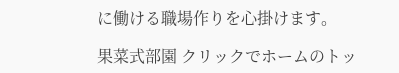に働ける職場作りを心掛けます。

果菜式部園 クリックでホームのトッ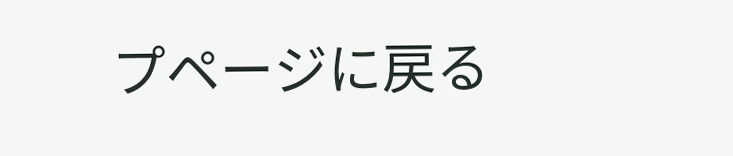プページに戻る